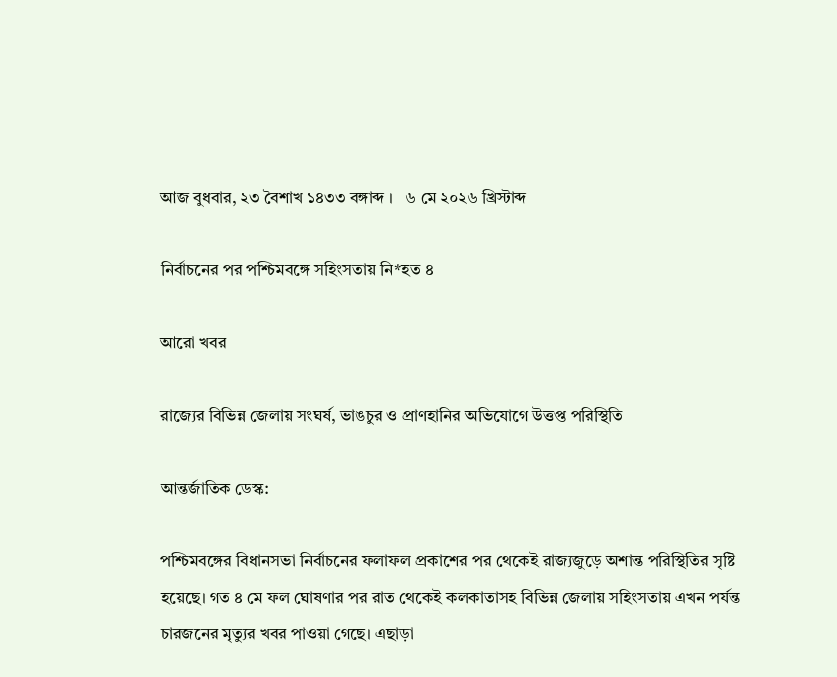আজ বুধবার, ২৩ বৈশাখ ১৪৩৩ বঙ্গাব্দ ।   ৬ মে ২০২৬ খ্রিস্টাব্দ

নির্বাচনের পর পশ্চিমবঙ্গে সহিংসতায় নি*হত ৪

আরো খবর

রাজ্যের বিভিন্ন জেলায় সংঘর্ষ, ভাঙচুর ও প্রাণহানির অভিযোগে উত্তপ্ত পরিস্থিতি

আন্তর্জাতিক ডেস্ক:

পশ্চিমবঙ্গের বিধানসভা নির্বাচনের ফলাফল প্রকাশের পর থেকেই রাজ্যজুড়ে অশান্ত পরিস্থিতির সৃষ্টি হয়েছে। গত ৪ মে ফল ঘোষণার পর রাত থেকেই কলকাতাসহ বিভিন্ন জেলায় সহিংসতায় এখন পর্যন্ত চারজনের মৃত্যুর খবর পাওয়া গেছে। এছাড়া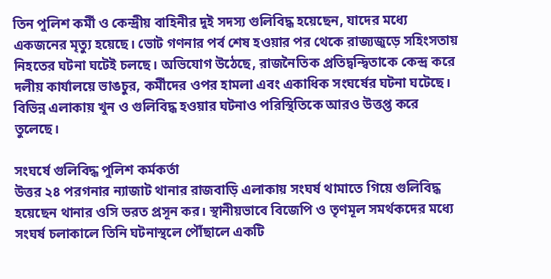তিন পুলিশ কর্মী ও কেন্দ্রীয় বাহিনীর দুই সদস্য গুলিবিদ্ধ হয়েছেন, যাদের মধ্যে একজনের মৃত্যু হয়েছে। ভোট গণনার পর্ব শেষ হওয়ার পর থেকে রাজ্যজুড়ে সহিংসতায় নিহতের ঘটনা ঘটেই চলছে। অভিযোগ উঠেছে, রাজনৈতিক প্রতিদ্বন্দ্বিতাকে কেন্দ্র করে দলীয় কার্যালয়ে ভাঙচুর, কর্মীদের ওপর হামলা এবং একাধিক সংঘর্ষের ঘটনা ঘটেছে। বিভিন্ন এলাকায় খুন ও গুলিবিদ্ধ হওয়ার ঘটনাও পরিস্থিতিকে আরও উত্তপ্ত করে তুলেছে।

সংঘর্ষে গুলিবিদ্ধ পুলিশ কর্মকর্তা
উত্তর ২৪ পরগনার ন্যাজাট থানার রাজবাড়ি এলাকায় সংঘর্ষ থামাতে গিয়ে গুলিবিদ্ধ হয়েছেন থানার ওসি ভরত প্রসূন কর। স্থানীয়ভাবে বিজেপি ও তৃণমূল সমর্থকদের মধ্যে সংঘর্ষ চলাকালে তিনি ঘটনাস্থলে পৌঁছালে একটি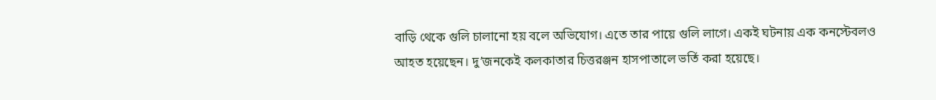বাড়ি থেকে গুলি চালানো হয় বলে অভিযোগ। এতে তার পায়ে গুলি লাগে। একই ঘটনায় এক কনস্টেবলও আহত হয়েছেন। দু’জনকেই কলকাতার চিত্তরঞ্জন হাসপাতালে ভর্তি করা হয়েছে।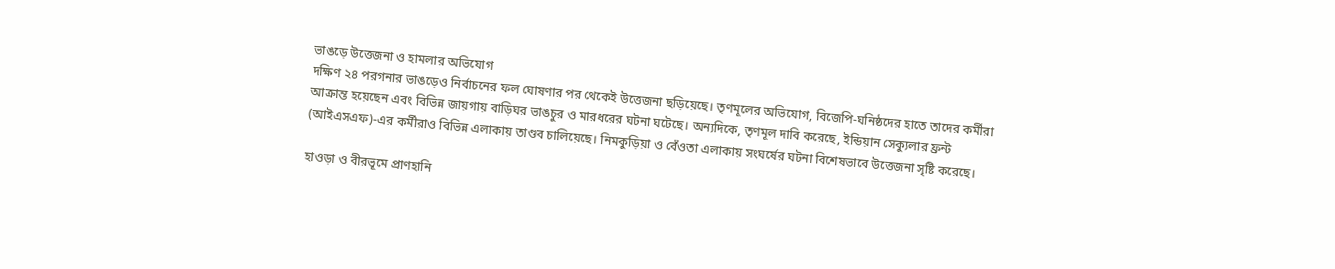ভাঙড়ে উত্তেজনা ও হামলার অভিযোগ
দক্ষিণ ২৪ পরগনার ভাঙড়েও নির্বাচনের ফল ঘোষণার পর থেকেই উত্তেজনা ছড়িয়েছে। তৃণমূলের অভিযোগ, বিজেপি-ঘনিষ্ঠদের হাতে তাদের কর্মীরা আক্রান্ত হয়েছেন এবং বিভিন্ন জায়গায় বাড়িঘর ভাঙচুর ও মারধরের ঘটনা ঘটেছে। অন্যদিকে, তৃণমূল দাবি করেছে, ইন্ডিয়ান সেক্যুলার ফ্রন্ট (আইএসএফ)-এর কর্মীরাও বিভিন্ন এলাকায় তাণ্ডব চালিয়েছে। নিমকুড়িয়া ও বেঁওতা এলাকায় সংঘর্ষের ঘটনা বিশেষভাবে উত্তেজনা সৃষ্টি করেছে।

হাওড়া ও বীরভূমে প্রাণহানি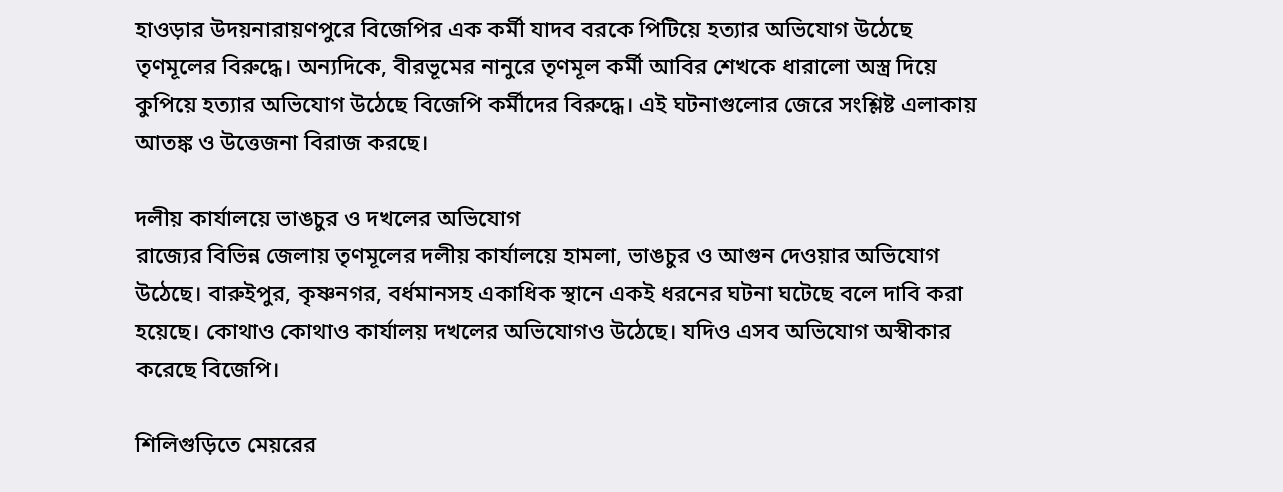হাওড়ার উদয়নারায়ণপুরে বিজেপির এক কর্মী যাদব বরকে পিটিয়ে হত্যার অভিযোগ উঠেছে তৃণমূলের বিরুদ্ধে। অন্যদিকে, বীরভূমের নানুরে তৃণমূল কর্মী আবির শেখকে ধারালো অস্ত্র দিয়ে কুপিয়ে হত্যার অভিযোগ উঠেছে বিজেপি কর্মীদের বিরুদ্ধে। এই ঘটনাগুলোর জেরে সংশ্লিষ্ট এলাকায় আতঙ্ক ও উত্তেজনা বিরাজ করছে।

দলীয় কার্যালয়ে ভাঙচুর ও দখলের অভিযোগ
রাজ্যের বিভিন্ন জেলায় তৃণমূলের দলীয় কার্যালয়ে হামলা, ভাঙচুর ও আগুন দেওয়ার অভিযোগ উঠেছে। বারুইপুর, কৃষ্ণনগর, বর্ধমানসহ একাধিক স্থানে একই ধরনের ঘটনা ঘটেছে বলে দাবি করা হয়েছে। কোথাও কোথাও কার্যালয় দখলের অভিযোগও উঠেছে। যদিও এসব অভিযোগ অস্বীকার করেছে বিজেপি।

শিলিগুড়িতে মেয়রের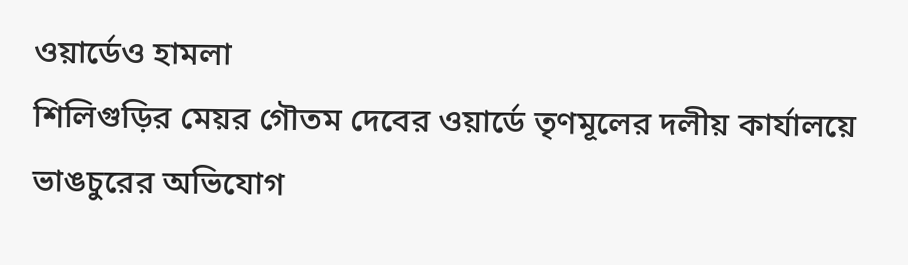ওয়ার্ডেও হামলা
শিলিগুড়ির মেয়র গৌতম দেবের ওয়ার্ডে তৃণমূলের দলীয় কার্যালয়ে ভাঙচুরের অভিযোগ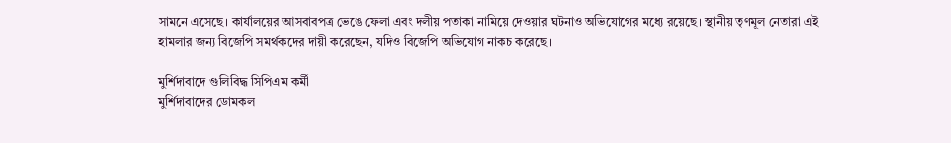সামনে এসেছে। কার্যালয়ের আসবাবপত্র ভেঙে ফেলা এবং দলীয় পতাকা নামিয়ে দেওয়ার ঘটনাও অভিযোগের মধ্যে রয়েছে। স্থানীয় তৃণমূল নেতারা এই হামলার জন্য বিজেপি সমর্থকদের দায়ী করেছেন, যদিও বিজেপি অভিযোগ নাকচ করেছে।

মুর্শিদাবাদে গুলিবিদ্ধ সিপিএম কর্মী
মুর্শিদাবাদের ডোমকল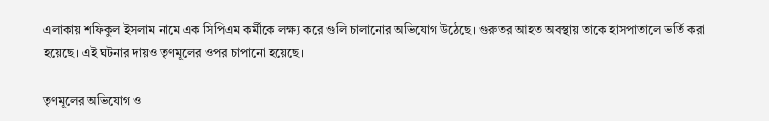এলাকায় শফিকুল ইসলাম নামে এক সিপিএম কর্মীকে লক্ষ্য করে গুলি চালানোর অভিযোগ উঠেছে। গুরুতর আহত অবস্থায় তাকে হাসপাতালে ভর্তি করা হয়েছে। এই ঘটনার দায়ও তৃণমূলের ওপর চাপানো হয়েছে।

তৃণমূলের অভিযোগ ও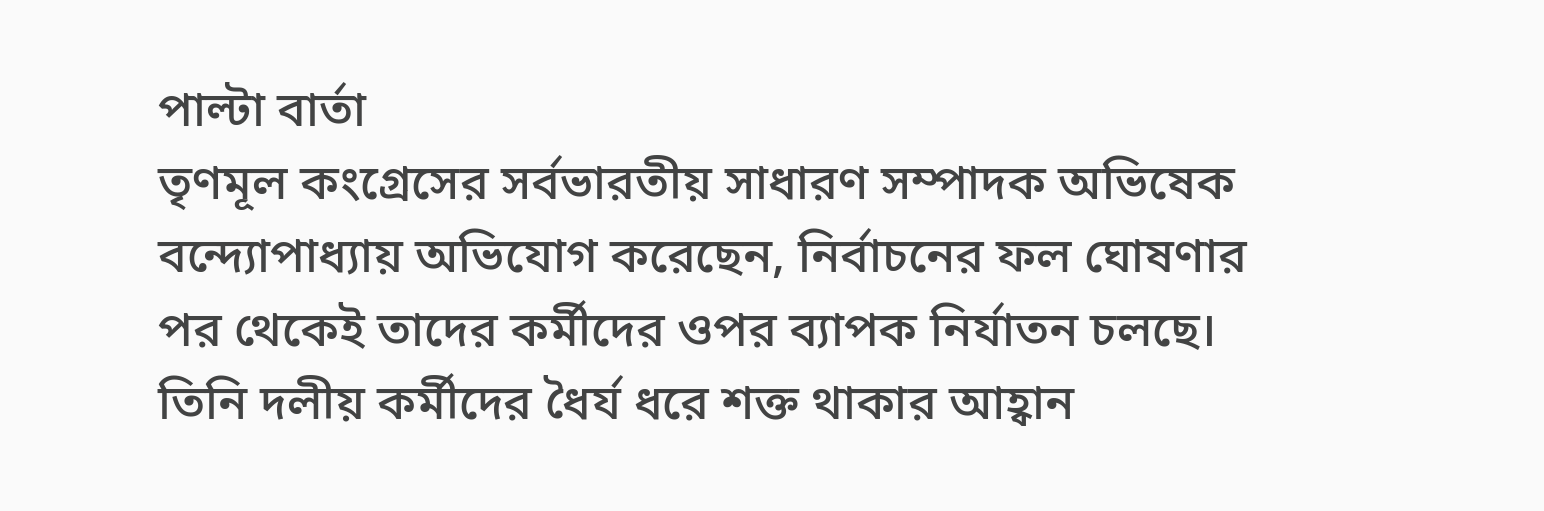পাল্টা বার্তা
তৃণমূল কংগ্রেসের সর্বভারতীয় সাধারণ সম্পাদক অভিষেক বন্দ্যোপাধ্যায় অভিযোগ করেছেন, নির্বাচনের ফল ঘোষণার পর থেকেই তাদের কর্মীদের ওপর ব্যাপক নির্যাতন চলছে। তিনি দলীয় কর্মীদের ধৈর্য ধরে শক্ত থাকার আহ্বান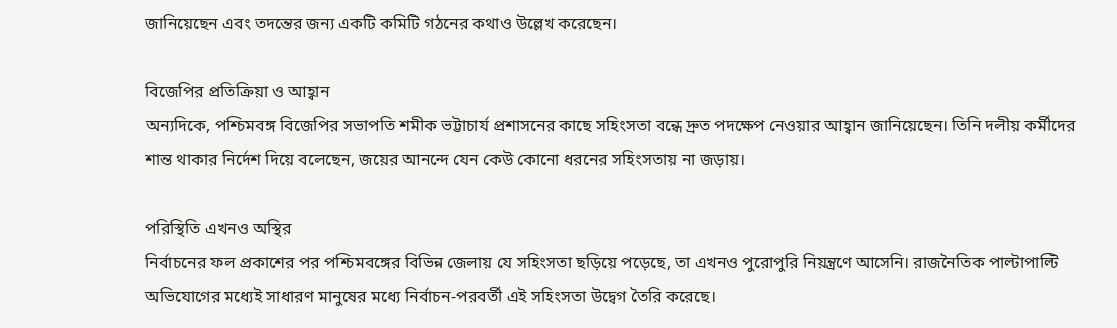জানিয়েছেন এবং তদন্তের জন্য একটি কমিটি গঠনের কথাও উল্লেখ করেছেন।

বিজেপির প্রতিক্রিয়া ও আহ্বান
অন্যদিকে, পশ্চিমবঙ্গ বিজেপির সভাপতি শমীক ভট্টাচার্য প্রশাসনের কাছে সহিংসতা বন্ধে দ্রুত পদক্ষেপ নেওয়ার আহ্বান জানিয়েছেন। তিনি দলীয় কর্মীদের শান্ত থাকার নির্দেশ দিয়ে বলেছেন, জয়ের আনন্দে যেন কেউ কোনো ধরনের সহিংসতায় না জড়ায়।

পরিস্থিতি এখনও অস্থির
নির্বাচনের ফল প্রকাশের পর পশ্চিমবঙ্গের বিভিন্ন জেলায় যে সহিংসতা ছড়িয়ে পড়েছে, তা এখনও পুরোপুরি নিয়ন্ত্রণে আসেনি। রাজনৈতিক পাল্টাপাল্টি অভিযোগের মধ্যেই সাধারণ মানুষের মধ্যে নির্বাচন-পরবর্তী এই সহিংসতা উদ্বেগ তৈরি করেছে।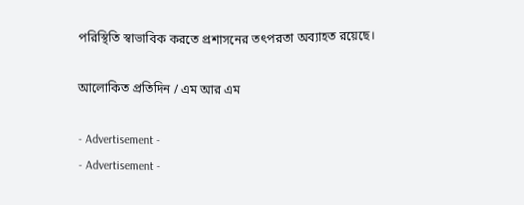পরিস্থিতি স্বাভাবিক করতে প্রশাসনের তৎপরতা অব্যাহত রয়েছে।

আলোকিত প্রতিদিন / এম আর এম

- Advertisement -
- Advertisement -